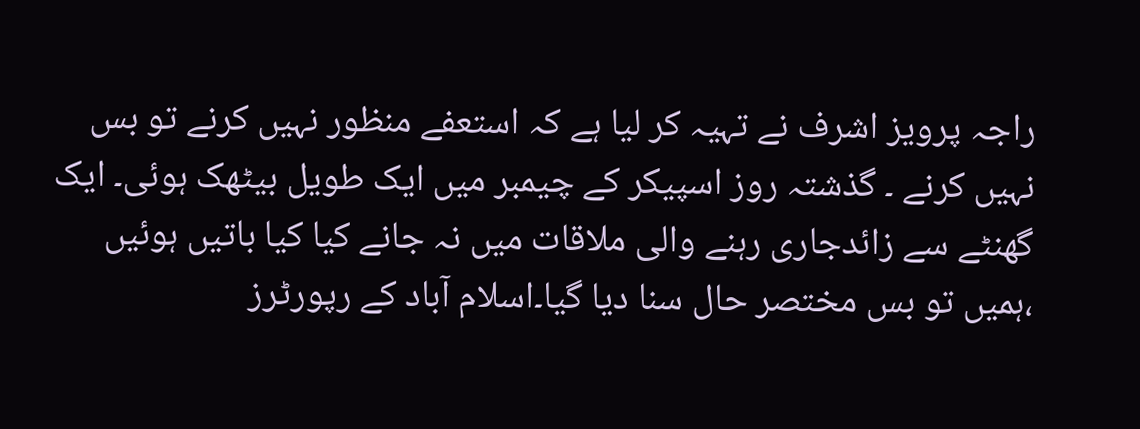راجہ پرویز اشرف نے تہیہ کر لیا ہے کہ استعفے منظور نہیں کرنے تو بس نہیں کرنے ۔ گذشتہ روز اسپیکر کے چیمبر میں ایک طویل بیٹھک ہوئی۔ ایک گھنٹے سے زائدجاری رہنے والی ملاقات میں نہ جانے کیا کیا باتیں ہوئیں ،ہمیں تو بس مختصر حال سنا دیا گیا۔اسلام آباد کے رپورٹرز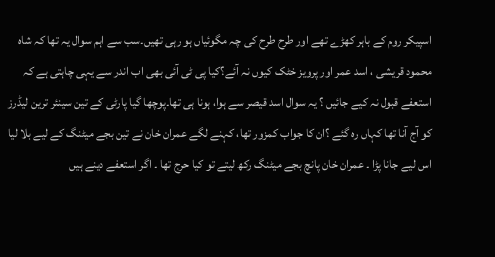اسپیکر روم کے باہر کھڑے تھے اور طرح طرح کی چہ مگوئیاں ہو رہی تھیں۔سب سے اہم سوال یہ تھا کہ شاہ محمود قریشی ، اسد عمر اور پرویز خٹک کیوں نہ آئے؟کیا پی ٹی آئی بھی اب اندر سے یہی چاہتی ہے کہ استعفے قبول نہ کیے جائیں ؟ یہ سوال اسد قیصر سے ہوا، ہونا ہی تھا۔پوچھا گیا پارٹی کے تین سینئر ترین لیڈرز کو آج آنا تھا کہاں رہ گئے ؟ان کا جواب کمزور تھا، کہنے لگے عمران خان نے تین بجے میٹنگ کے لیے بلا لیا اس لیے جانا پڑا ۔ عمران خان پانچ بجے میٹنگ رکھ لیتے تو کیا حرج تھا ۔ اگر استعفے دینے ہیں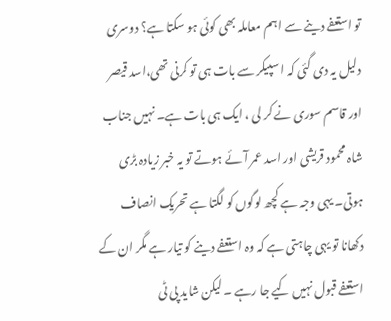تو استعفے دینے سے اہم معاملہ بھی کوئی ہو سکتا ہے؟ دوسری دلیل یہ دی گئی کہ ا سپیکر سے بات ہی تو کرنی تھی،اسد قیصر اور قاسم سوری نے کر لی ، ایک ہی بات ہے۔ نہیں جناب شاہ محمود قریشی اور اسد عمر آئے ہوتے تو یہ خبر زیادہ بڑی ہوتی۔ یہی وجہ ہے کچھ لوگوں کو لگتا ہے تحریک انصاف دکھانا تو یہی چاہتی ہے کہ وہ استعفے دینے کو تیار ہے مگر ان کے استعفے قبول نہیں کیے جا رہے ۔ لیکن شاید پی ٹی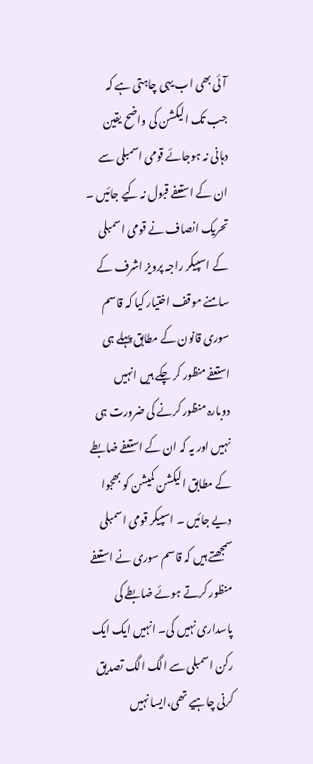آئی بھی اب یہی چاہتی ہے کہ جب تک الیکشن کی واضح یقین دہانی نہ ہوجائے قومی اسمبلی سے ان کے استعفے قبول نہ کیے جائیں ۔ تحریک انصاف نے قومی اسمبلی کے اسپیکر راجہ پرویز اشرف کے سامنے موقف اختیار کیا کہ قاسم سوری قانون کے مطابق پہلے ہی استعفے منظور کر چکے ہیں انہیں دوبارہ منظور کرنے کی ضرورت ہی نہیں اور یہ کہ ان کے استعفے ضابطے کے مطابق الیکشن کمیشن کو بھجوا دیے جائیں ۔ اسپیکر قومی اسمبلی سمجھتے ہیں کہ قاسم سوری نے استعفے منظور کرتے ہوئے ضابطے کی پاسداری نہیں کی۔ انہیں ایک ایک رکن اسمبلی سے الگ الگ تصدیق کرنی چاہیے تھی،ایسا نہیں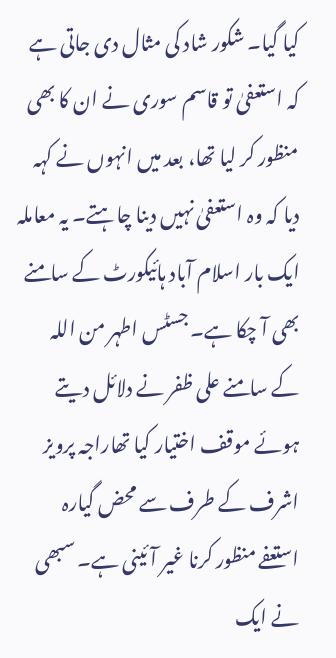کیا گیا۔ شکور شاد کی مثال دی جاتی ہے کہ استعفیٰ تو قاسم سوری نے ان کا بھی منظور کر لیا تھا، بعد میں انہوں نے کہہ دیا کہ وہ استعفیٰ نہیں دینا چاہتے۔ یہ معاملہ ایک بار اسلام آباد ہائیکورٹ کے سامنے بھی آ چکا ہے۔ جسٹس اطہر من اللہ کے سامنے علی ظفر نے دلائل دیتے ہوئے موقف اختیار کیا تھاراجہ پرویز اشرف کے طرف سے محض گیارہ استعفے منظور کرنا غیر آئینی ہے۔ سبھی نے ایک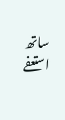ساتھ استعفے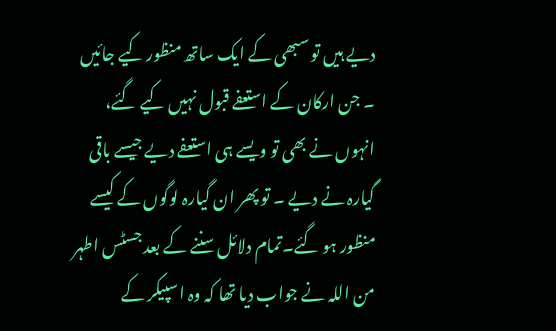دیے ہیں تو سبھی کے ایک ساتھ منظور کیے جائیں ۔ جن ارکان کے استعفے قبول نہیں کیے گئے، انہوں نے بھی تو ویسے ہی استعفے دیے جیسے باقی گیارہ نے دیے ۔ تو پھر ان گیارہ لوگوں کے کیسے منظور ہو گئے۔تمام دلائل سننے کے بعد جسٹس اطہر من اللہ نے جواب دیا تھا کہ وہ اسپیکر کے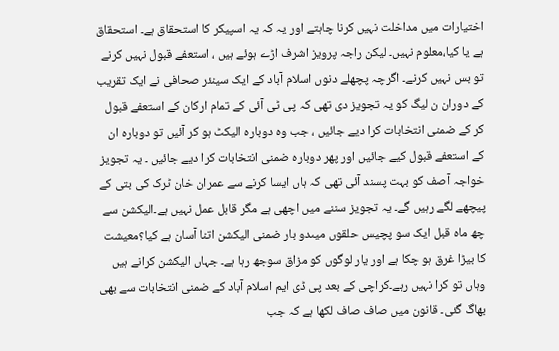اختیارات میں مداخلت نہیں کرنا چاہتے اور یہ کہ یہ اسپیکر کا استحقاق ہے۔ استحقاق ہے یا کیا،معلوم نہیں۔ لیکن راجہ پرویز اشرف اڑے ہوئے ہیں ، استعفے قبول نہیں کرنے تو بس نہیں کرنے۔ اگرچہ پچھلے دنوں اسلام آباد کے ایک سینئر صحافی نے ایک تقریب کے دوران ن لیگ کو یہ تجویز دی تھی کہ پی ٹی آئی کے تمام ارکان کے استعفے قبول کر کے ضمنی انتخابات کرا دیے جائیں ، جب وہ دوبارہ الیکٹ ہو کر آئیں تو دوبارہ ان کے استعفے قبول کیے جائیں اور پھر دوبارہ ضمنی انتخابات کرا دیے جائیں ۔ یہ تجویز خواجہ آصف کو بہت پسند آئی تھی کہ ہاں ایسا کرنے سے عمران خان ٹرک کی بتی کے پیچھے لگے رہیں گے۔ یہ تجویز سننے میں اچھی ہے مگر قابل عمل نہیں ہے۔الیکشن سے چھ ماہ قبل ایک سو پچیس حلقوں میںدو بار ضمنی الیکشن اتنا آسان ہے کیا؟معیشت کا بیڑا غرق ہو چکا ہے اور یار لوگوں کو مزاق سوجھ رہا ہے۔ جہاں الیکشن کرانے ہیں وہاں تو کرا نہیں رہے۔کراچی کے بعد پی ڈی ایم اسلام آباد کے ضمنی انتخابات سے بھی بھاگ گئی۔ قانون میں صاف صاف لکھا ہے کہ جب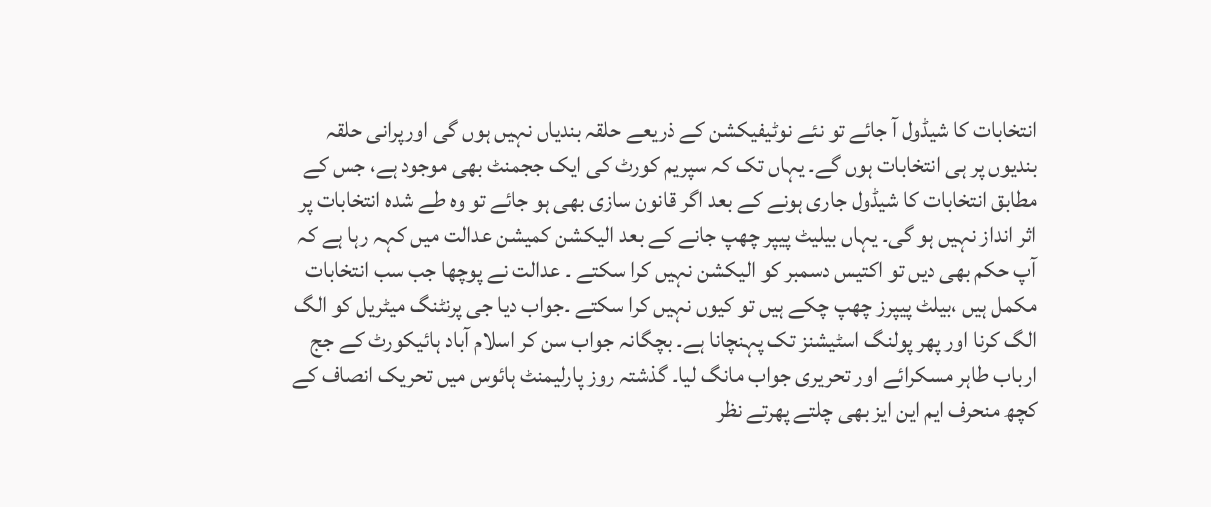انتخابات کا شیڈول آ جائے تو نئے نوٹیفیکشن کے ذریعے حلقہ بندیاں نہیں ہوں گی اورپرانی حلقہ بندیوں پر ہی انتخابات ہوں گے۔ یہاں تک کہ سپریم کورٹ کی ایک ججمنٹ بھی موجود ہے، جس کے مطابق انتخابات کا شیڈول جاری ہونے کے بعد اگر قانون سازی بھی ہو جائے تو وہ طے شدہ انتخابات پر اثر انداز نہیں ہو گی۔ یہاں بیلیٹ پیپر چھپ جانے کے بعد الیکشن کمیشن عدالت میں کہہ رہا ہے کہ آپ حکم بھی دیں تو اکتیس دسمبر کو الیکشن نہیں کرا سکتے ۔ عدالت نے پوچھا جب سب انتخابات مکمل ہیں ،بیلٹ پیپرز چھپ چکے ہیں تو کیوں نہیں کرا سکتے ۔جواب دیا جی پرنٹنگ میٹریل کو الگ الگ کرنا اور پھر پولنگ اسٹیشنز تک پہنچانا ہے۔ بچگانہ جواب سن کر اسلام آباد ہائیکورٹ کے جج ارباب طاہر مسکرائے اور تحریری جواب مانگ لیا۔ گذشتہ روز پارلیمنٹ ہائوس میں تحریک انصاف کے کچھ منحرف ایم این ایز بھی چلتے پھرتے نظر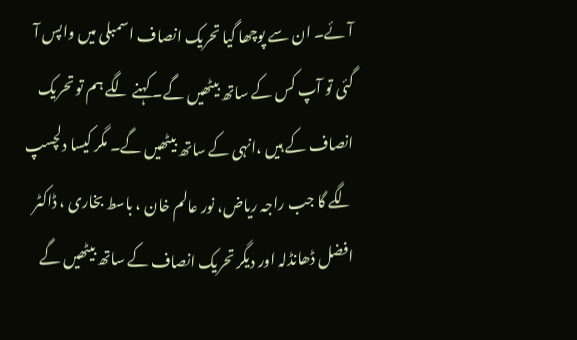آئے۔ ان سے پوچھا گیا تحریک انصاف اسمبلی میں واپس آ گئی تو آپ کس کے ساتھ بیٹھیں گے۔ کہنے لگے ہم تو تحریک انصاف کے ہیں ،انہی کے ساتھ بیٹھیں گے۔ مگر کیسا دلچسپ لگے گا جب راجہ ریاض، نور عالم خان ، باسط بخاری ، ڈاکٹر افضل ڈھانڈلہ اور دیگر تحریک انصاف کے ساتھ بیٹھیں گے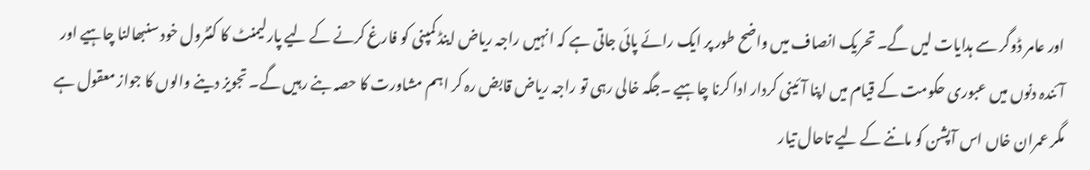اور عامر ڈوگر سے ہدایات لیں گے۔ تحریک انصاف میں واضح طور پر ایک رائے پائی جاتی ہے کہ انہیں راجہ ریاض اینڈ کمپنی کو فارغ کرنے کے لیے پارلیمنٹ کا کنٹرول خود سنبھالنا چاہیے اور آئندہ دنوں میں عبوری حکومت کے قیام میں اپنا آئینی کردار ادا کرنا چاہیے ۔جگہ خالی رہی تو راجہ ریاض قابض رہ کر اہم مشاورت کا حصہ بنے رہیں گے۔ تجویز دینے والوں کا جواز معقول ہے مگر عمران خاں اس آپشن کو ماننے کے لیے تاحال تیار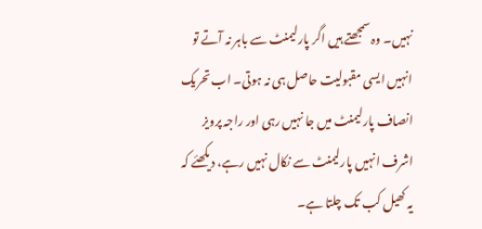نہیں۔ وہ سمجھتے ہیں اگر پارلیمنٹ سے باہر نہ آتے تو انہیں ایسی مقبولیت حاصل ہی نہ ہوتی۔ اب تحریک انصاف پارلیمنٹ میں جا نہیں رہی اور راجہ پرویز اشرف انہیں پارلیمنٹ سے نکال نہیں رہے، دیکھئے کہ یہ کھیل کب تک چلتا ہے۔